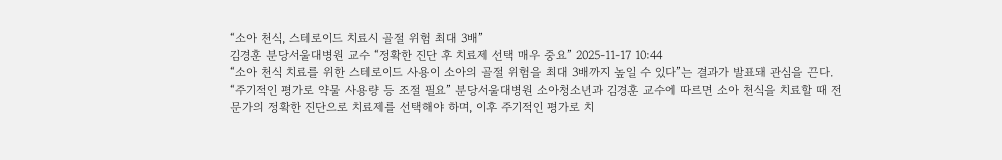“소아 천식, 스테로이드 치료시 골절 위험 최대 3배”
김경훈 분당서울대병원 교수 “정확한 진단 후 치료제 선택 매우 중요” 2025-11-17 10:44
“소아 천식 치료를 위한 스테로이드 사용이 소아의 골절 위험을 최대 3배까지 높일 수 있다”는 결과가 발표돼 관심을 끈다. “주기적인 평가로 약물 사용량 등 조절 필요” 분당서울대병원 소아청소년과 김경훈 교수에 따르면 소아 천식을 치료할 때 전문가의 정확한 진단으로 치료제를 선택해야 하며, 이후 주기적인 평가로 치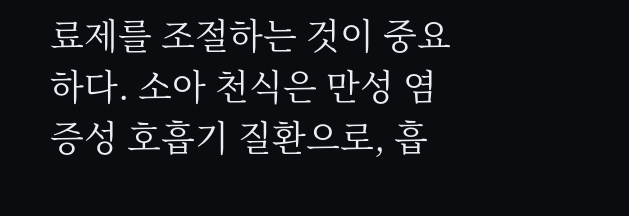료제를 조절하는 것이 중요하다. 소아 천식은 만성 염증성 호흡기 질환으로, 흡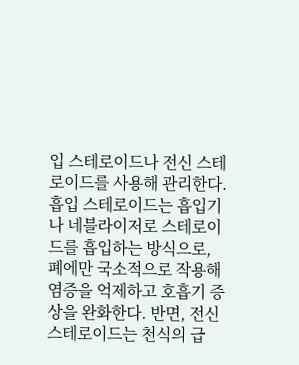입 스테로이드나 전신 스테로이드를 사용해 관리한다. 흡입 스테로이드는 흡입기나 네블라이저로 스테로이드를 흡입하는 방식으로, 폐에만 국소적으로 작용해 염증을 억제하고 호흡기 증상을 완화한다. 반면, 전신 스테로이드는 천식의 급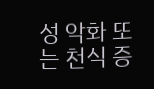성 악화 또는 천식 증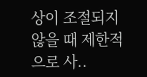상이 조절되지 않을 때 제한적으로 사..